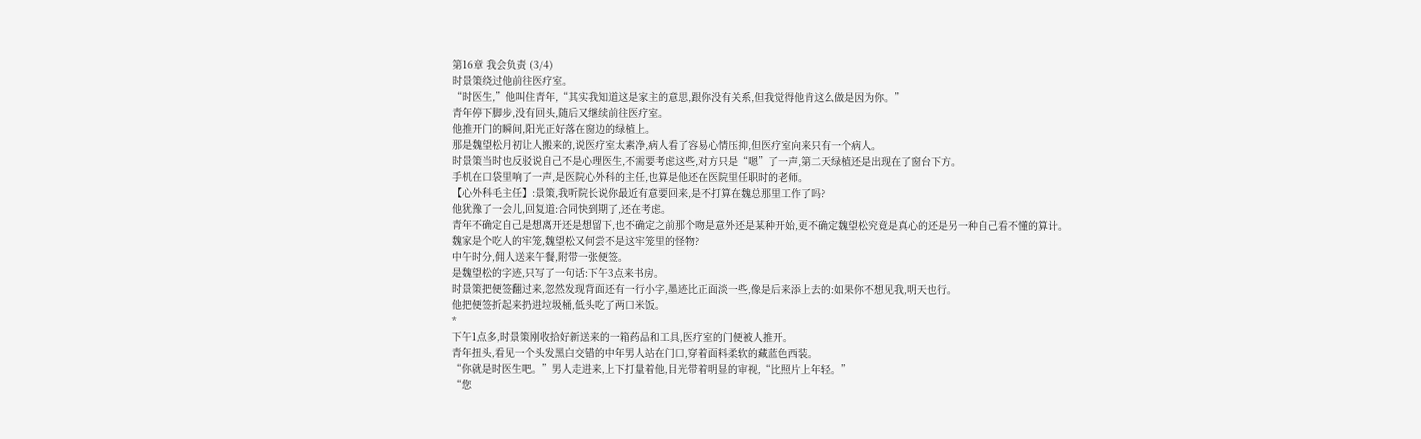第16章 我会负责 (3/4)
时景策绕过他前往医疗室。
“时医生,”他叫住青年,“其实我知道这是家主的意思,跟你没有关系,但我觉得他肯这么做是因为你。”
青年停下脚步,没有回头,随后又继续前往医疗室。
他推开门的瞬间,阳光正好落在窗边的绿植上。
那是魏望松月初让人搬来的,说医疗室太素净,病人看了容易心情压抑,但医疗室向来只有一个病人。
时景策当时也反驳说自己不是心理医生,不需要考虑这些,对方只是“嗯”了一声,第二天绿植还是出现在了窗台下方。
手机在口袋里响了一声,是医院心外科的主任,也算是他还在医院里任职时的老师。
【心外科毛主任】:景策,我听院长说你最近有意要回来,是不打算在魏总那里工作了吗?
他犹豫了一会儿,回复道:合同快到期了,还在考虑。
青年不确定自己是想离开还是想留下,也不确定之前那个吻是意外还是某种开始,更不确定魏望松究竟是真心的还是另一种自己看不懂的算计。
魏家是个吃人的牢笼,魏望松又何尝不是这牢笼里的怪物?
中午时分,佣人送来午餐,附带一张便签。
是魏望松的字迹,只写了一句话:下午3点来书房。
时景策把便签翻过来,忽然发现背面还有一行小字,墨迹比正面淡一些,像是后来添上去的:如果你不想见我,明天也行。
他把便签折起来扔进垃圾桶,低头吃了两口米饭。
*
下午1点多,时景策刚收拾好新送来的一箱药品和工具,医疗室的门便被人推开。
青年扭头,看见一个头发黑白交错的中年男人站在门口,穿着面料柔软的藏蓝色西装。
“你就是时医生吧。”男人走进来,上下打量着他,目光带着明显的审视,“比照片上年轻。”
“您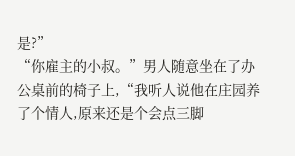是?”
“你雇主的小叔。”男人随意坐在了办公桌前的椅子上,“我听人说他在庄园养了个情人,原来还是个会点三脚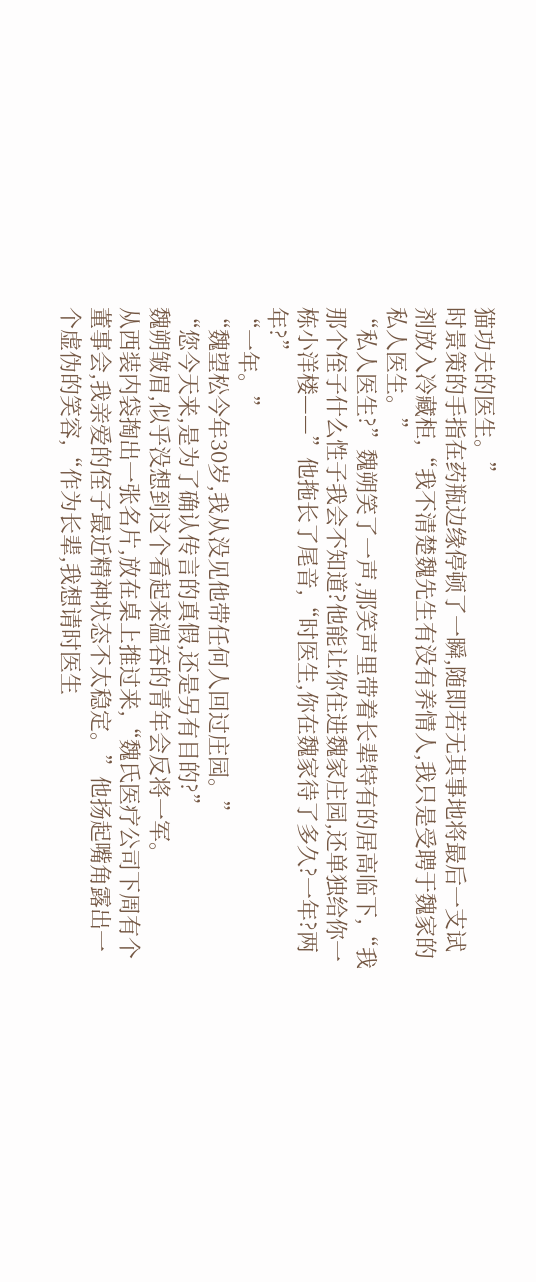猫功夫的医生。”
时景策的手指在药瓶边缘停顿了一瞬,随即若无其事地将最后一支试剂放入冷藏柜,“我不清楚魏先生有没有养情人,我只是受聘于魏家的私人医生。”
“私人医生?”魏朔笑了一声,那笑声里带着长辈特有的居高临下,“我那个侄子什么性子我会不知道?他能让你住进魏家庄园,还单独给你一栋小洋楼——”他拖长了尾音,“时医生,你在魏家待了多久?一年?两年?”
“一年。”
“魏望松今年30岁,我从没见他带任何人回过庄园。”
“您今天来,是为了确认传言的真假,还是另有目的?”
魏朔皱眉,似乎没想到这个看起来温吞的青年会反将一军。
从西装内袋掏出一张名片,放在桌上推过来,“魏氏医疗公司下周有个董事会,我亲爱的侄子最近精神状态不太稳定。”他扬起嘴角露出一个虚伪的笑容,“作为长辈,我想请时医生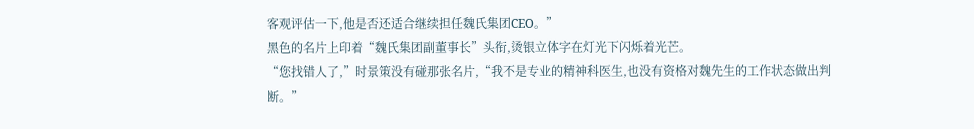客观评估一下,他是否还适合继续担任魏氏集团CEO。”
黑色的名片上印着“魏氏集团副董事长”头衔,烫银立体字在灯光下闪烁着光芒。
“您找错人了,”时景策没有碰那张名片,“我不是专业的精神科医生,也没有资格对魏先生的工作状态做出判断。”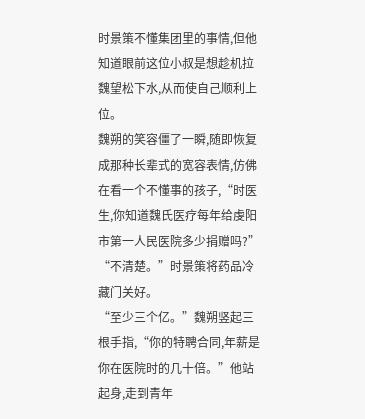时景策不懂集团里的事情,但他知道眼前这位小叔是想趁机拉魏望松下水,从而使自己顺利上位。
魏朔的笑容僵了一瞬,随即恢复成那种长辈式的宽容表情,仿佛在看一个不懂事的孩子,“时医生,你知道魏氏医疗每年给虔阳市第一人民医院多少捐赠吗?”
“不清楚。”时景策将药品冷藏门关好。
“至少三个亿。”魏朔竖起三根手指,“你的特聘合同,年薪是你在医院时的几十倍。”他站起身,走到青年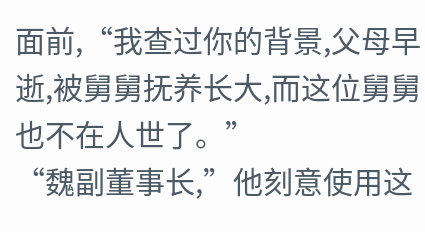面前,“我查过你的背景,父母早逝,被舅舅抚养长大,而这位舅舅也不在人世了。”
“魏副董事长,”他刻意使用这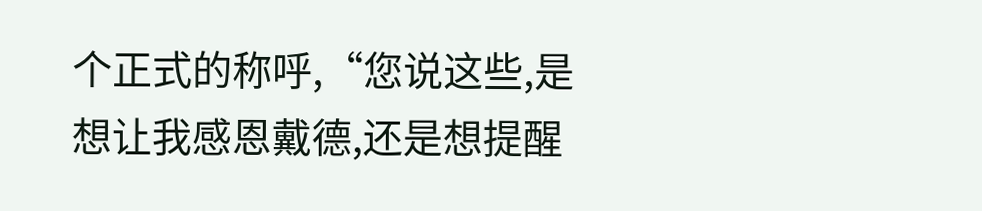个正式的称呼,“您说这些,是想让我感恩戴德,还是想提醒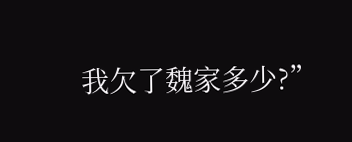我欠了魏家多少?”